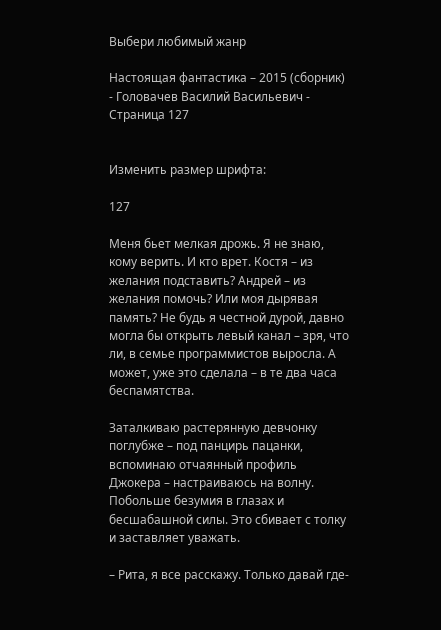Выбери любимый жанр

Настоящая фантастика – 2015 (сборник) - Головачев Василий Васильевич - Страница 127


Изменить размер шрифта:

127

Меня бьет мелкая дрожь. Я не знаю, кому верить. И кто врет. Костя – из желания подставить? Андрей – из желания помочь? Или моя дырявая память? Не будь я честной дурой, давно могла бы открыть левый канал – зря, что ли, в семье программистов выросла. А может, уже это сделала – в те два часа беспамятства.

Заталкиваю растерянную девчонку поглубже – под панцирь пацанки, вспоминаю отчаянный профиль Джокера – настраиваюсь на волну. Побольше безумия в глазах и бесшабашной силы. Это сбивает с толку и заставляет уважать.

– Рита, я все расскажу. Только давай где-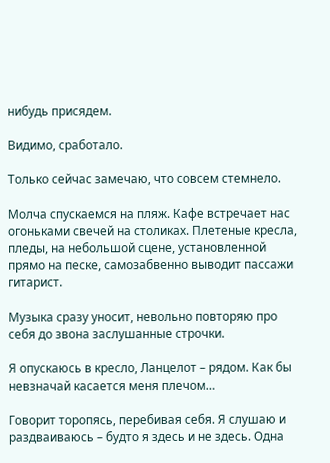нибудь присядем.

Видимо, сработало.

Только сейчас замечаю, что совсем стемнело.

Молча спускаемся на пляж. Кафе встречает нас огоньками свечей на столиках. Плетеные кресла, пледы, на небольшой сцене, установленной прямо на песке, самозабвенно выводит пассажи гитарист.

Музыка сразу уносит, невольно повторяю про себя до звона заслушанные строчки.

Я опускаюсь в кресло, Ланцелот – рядом. Как бы невзначай касается меня плечом…

Говорит торопясь, перебивая себя. Я слушаю и раздваиваюсь – будто я здесь и не здесь. Одна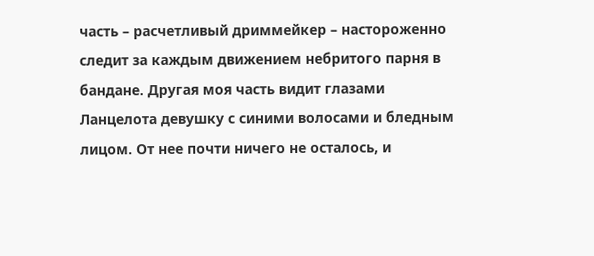часть – расчетливый дриммейкер – настороженно следит за каждым движением небритого парня в бандане. Другая моя часть видит глазами Ланцелота девушку с синими волосами и бледным лицом. От нее почти ничего не осталось, и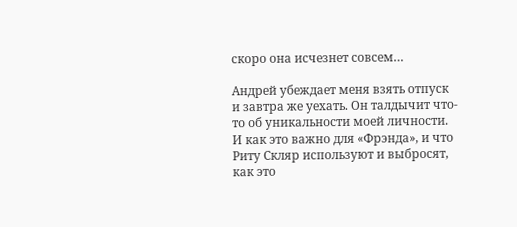скоро она исчезнет совсем…

Андрей убеждает меня взять отпуск и завтра же уехать. Он талдычит что-то об уникальности моей личности. И как это важно для «Фрэнда», и что Риту Скляр используют и выбросят, как это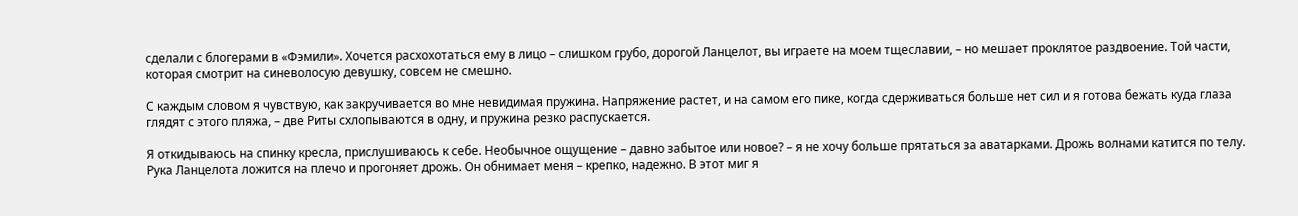сделали с блогерами в «Фэмили». Хочется расхохотаться ему в лицо – слишком грубо, дорогой Ланцелот, вы играете на моем тщеславии, – но мешает проклятое раздвоение. Той части, которая смотрит на синеволосую девушку, совсем не смешно.

С каждым словом я чувствую, как закручивается во мне невидимая пружина. Напряжение растет, и на самом его пике, когда сдерживаться больше нет сил и я готова бежать куда глаза глядят с этого пляжа, – две Риты схлопываются в одну, и пружина резко распускается.

Я откидываюсь на спинку кресла, прислушиваюсь к себе. Необычное ощущение – давно забытое или новое? – я не хочу больше прятаться за аватарками. Дрожь волнами катится по телу. Рука Ланцелота ложится на плечо и прогоняет дрожь. Он обнимает меня – крепко, надежно. В этот миг я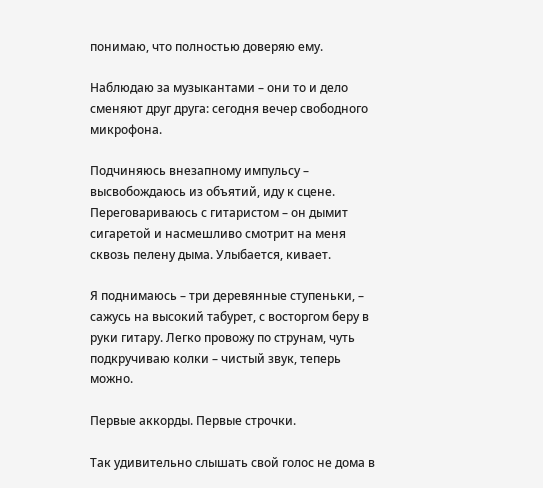понимаю, что полностью доверяю ему.

Наблюдаю за музыкантами – они то и дело сменяют друг друга: сегодня вечер свободного микрофона.

Подчиняюсь внезапному импульсу – высвобождаюсь из объятий, иду к сцене. Переговариваюсь с гитаристом – он дымит сигаретой и насмешливо смотрит на меня сквозь пелену дыма. Улыбается, кивает.

Я поднимаюсь – три деревянные ступеньки, – сажусь на высокий табурет, с восторгом беру в руки гитару. Легко провожу по струнам, чуть подкручиваю колки – чистый звук, теперь можно.

Первые аккорды. Первые строчки.

Так удивительно слышать свой голос не дома в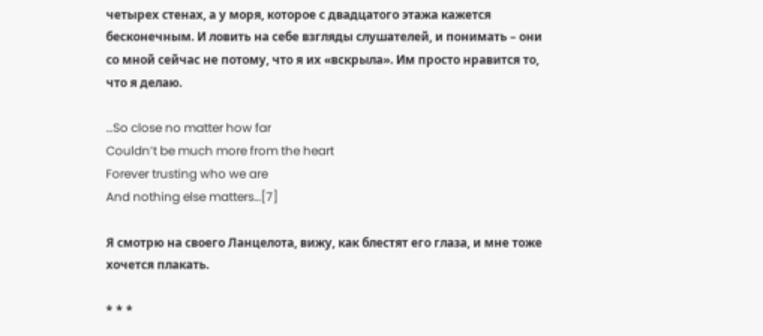четырех стенах, а у моря, которое с двадцатого этажа кажется бесконечным. И ловить на себе взгляды слушателей, и понимать – они со мной сейчас не потому, что я их «вскрыла». Им просто нравится то, что я делаю.

…So close no matter how far
Couldn’t be much more from the heart
Forever trusting who we are
And nothing else matters…[7]

Я смотрю на своего Ланцелота, вижу, как блестят его глаза, и мне тоже хочется плакать.

* * *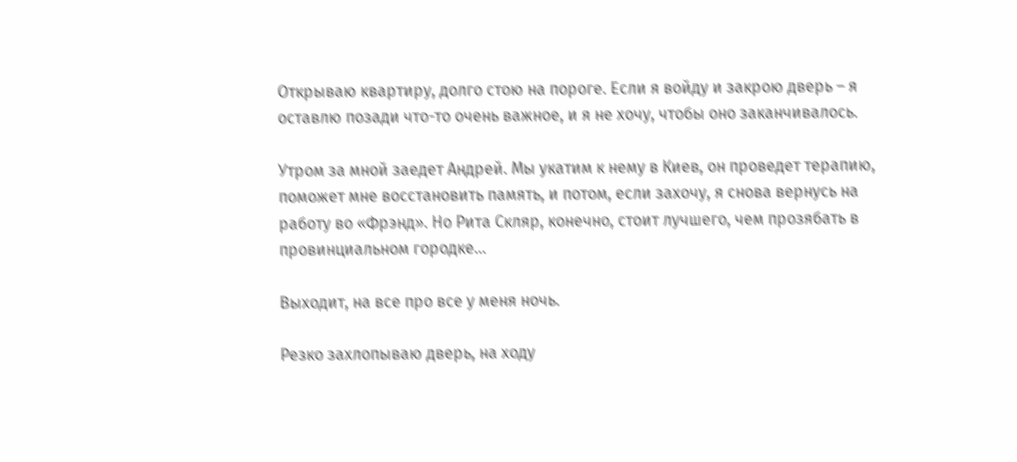Открываю квартиру, долго стою на пороге. Если я войду и закрою дверь – я оставлю позади что-то очень важное, и я не хочу, чтобы оно заканчивалось.

Утром за мной заедет Андрей. Мы укатим к нему в Киев, он проведет терапию, поможет мне восстановить память, и потом, если захочу, я снова вернусь на работу во «Фрэнд». Но Рита Скляр, конечно, стоит лучшего, чем прозябать в провинциальном городке…

Выходит, на все про все у меня ночь.

Резко захлопываю дверь, на ходу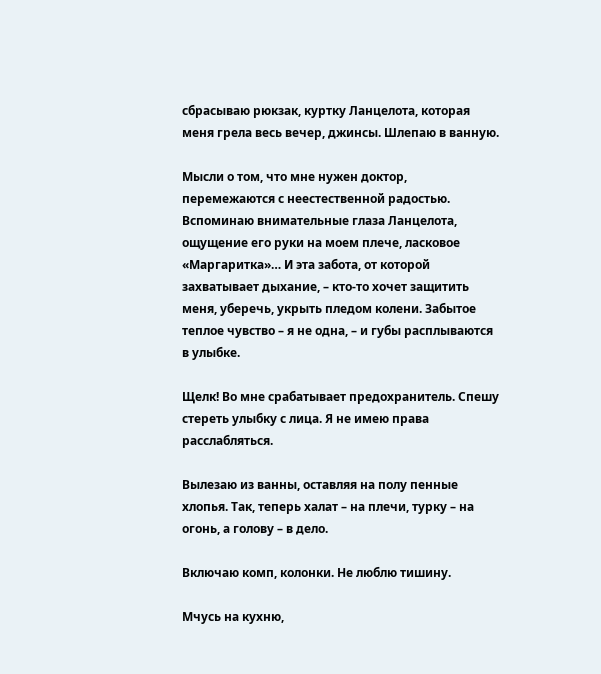сбрасываю рюкзак, куртку Ланцелота, которая меня грела весь вечер, джинсы. Шлепаю в ванную.

Мысли о том, что мне нужен доктор, перемежаются с неестественной радостью. Вспоминаю внимательные глаза Ланцелота, ощущение его руки на моем плече, ласковое «Маргаритка»… И эта забота, от которой захватывает дыхание, – кто-то хочет защитить меня, уберечь, укрыть пледом колени. Забытое теплое чувство – я не одна, – и губы расплываются в улыбке.

Щелк! Во мне срабатывает предохранитель. Спешу стереть улыбку с лица. Я не имею права расслабляться.

Вылезаю из ванны, оставляя на полу пенные хлопья. Так, теперь халат – на плечи, турку – на огонь, а голову – в дело.

Включаю комп, колонки. Не люблю тишину.

Мчусь на кухню,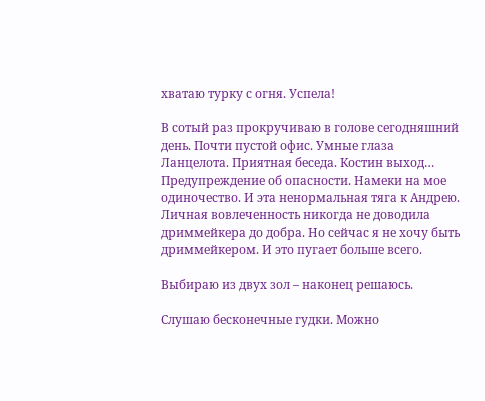хватаю турку с огня. Успела!

В сотый раз прокручиваю в голове сегодняшний день. Почти пустой офис. Умные глаза Ланцелота. Приятная беседа. Костин выход… Предупреждение об опасности. Намеки на мое одиночество. И эта ненормальная тяга к Андрею. Личная вовлеченность никогда не доводила дриммейкера до добра. Но сейчас я не хочу быть дриммейкером. И это пугает больше всего.

Выбираю из двух зол – наконец решаюсь.

Слушаю бесконечные гудки. Можно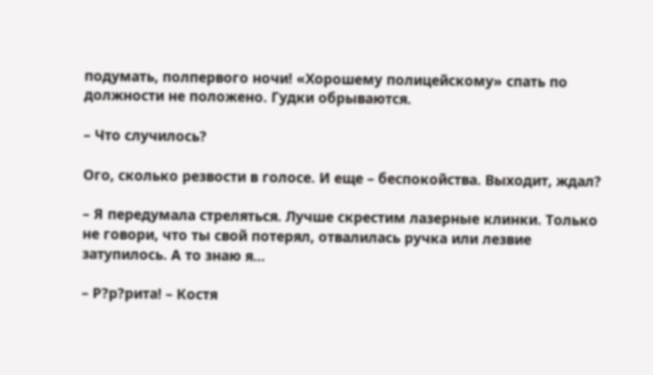подумать, полпервого ночи! «Хорошему полицейскому» спать по должности не положено. Гудки обрываются.

– Что случилось?

Ого, сколько резвости в голосе. И еще – беспокойства. Выходит, ждал?

– Я передумала стреляться. Лучше скрестим лазерные клинки. Только не говори, что ты свой потерял, отвалилась ручка или лезвие затупилось. А то знаю я…

– Р?р?рита! – Костя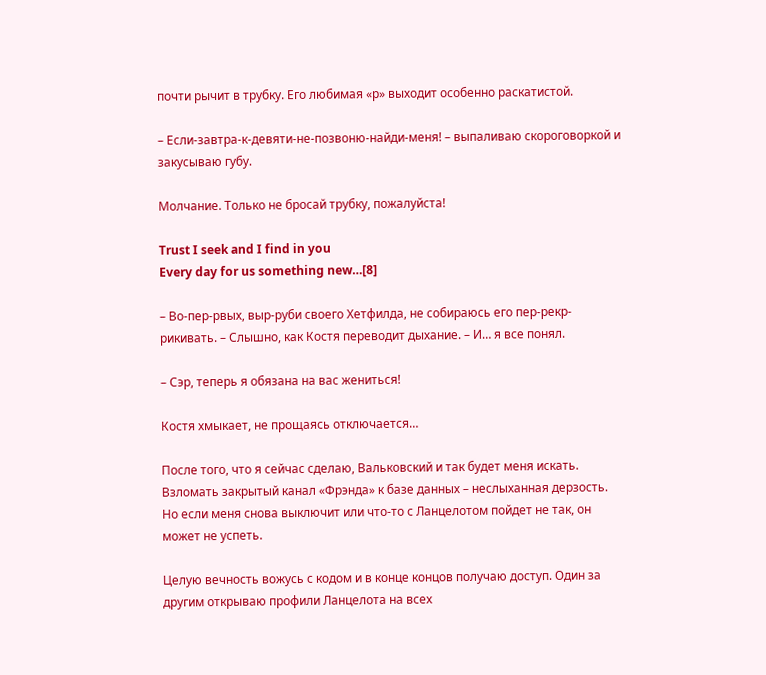почти рычит в трубку. Его любимая «р» выходит особенно раскатистой.

– Если-завтра-к-девяти-не-позвоню-найди-меня! – выпаливаю скороговоркой и закусываю губу.

Молчание. Только не бросай трубку, пожалуйста!

Trust I seek and I find in you
Every day for us something new…[8]

– Во-пер-рвых, выр-руби своего Хетфилда, не собираюсь его пер-рекр-рикивать. – Слышно, как Костя переводит дыхание. – И… я все понял.

– Сэр, теперь я обязана на вас жениться!

Костя хмыкает, не прощаясь отключается…

После того, что я сейчас сделаю, Вальковский и так будет меня искать. Взломать закрытый канал «Фрэнда» к базе данных – неслыханная дерзость. Но если меня снова выключит или что-то с Ланцелотом пойдет не так, он может не успеть.

Целую вечность вожусь с кодом и в конце концов получаю доступ. Один за другим открываю профили Ланцелота на всех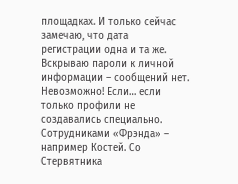площадках. И только сейчас замечаю, что дата регистрации одна и та же. Вскрываю пароли к личной информации – сообщений нет. Невозможно! Если… если только профили не создавались специально. Сотрудниками «Фрэнда» – например Костей. Со Стервятника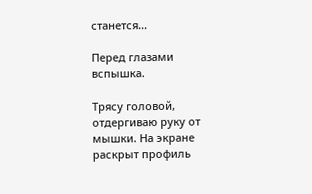станется…

Перед глазами вспышка.

Трясу головой, отдергиваю руку от мышки. На экране раскрыт профиль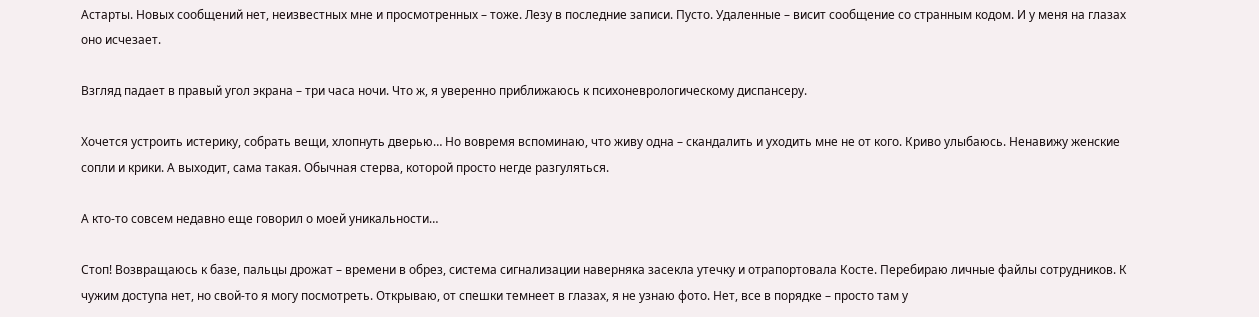Астарты. Новых сообщений нет, неизвестных мне и просмотренных – тоже. Лезу в последние записи. Пусто. Удаленные – висит сообщение со странным кодом. И у меня на глазах оно исчезает.

Взгляд падает в правый угол экрана – три часа ночи. Что ж, я уверенно приближаюсь к психоневрологическому диспансеру.

Хочется устроить истерику, собрать вещи, хлопнуть дверью… Но вовремя вспоминаю, что живу одна – скандалить и уходить мне не от кого. Криво улыбаюсь. Ненавижу женские сопли и крики. А выходит, сама такая. Обычная стерва, которой просто негде разгуляться.

А кто-то совсем недавно еще говорил о моей уникальности…

Стоп! Возвращаюсь к базе, пальцы дрожат – времени в обрез, система сигнализации наверняка засекла утечку и отрапортовала Косте. Перебираю личные файлы сотрудников. К чужим доступа нет, но свой-то я могу посмотреть. Открываю, от спешки темнеет в глазах, я не узнаю фото. Нет, все в порядке – просто там у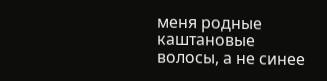меня родные каштановые волосы, а не синее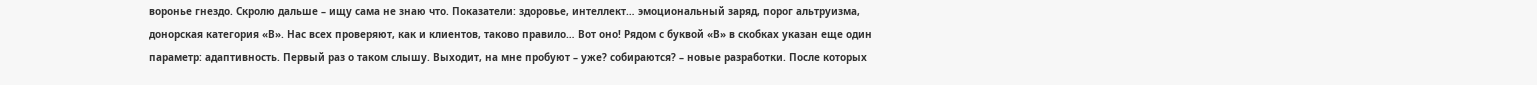воронье гнездо. Скролю дальше – ищу сама не знаю что. Показатели: здоровье, интеллект… эмоциональный заряд, порог альтруизма, донорская категория «В». Нас всех проверяют, как и клиентов, таково правило… Вот оно! Рядом с буквой «В» в скобках указан еще один параметр: адаптивность. Первый раз о таком слышу. Выходит, на мне пробуют – уже? собираются? – новые разработки. После которых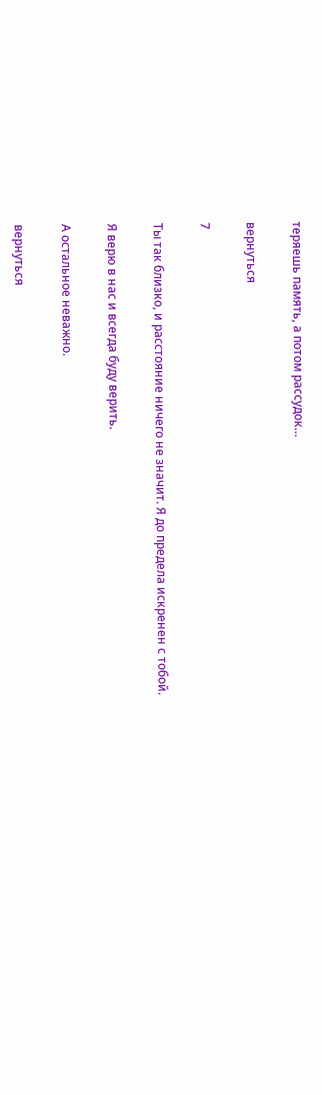теряешь память, а потом рассудок…

вернуться

7

Ты так близко, и расстояние ничего не значит. Я до предела искренен с тобой.

Я верю в нас и всегда буду верить.

А остальное неважно.

вернуться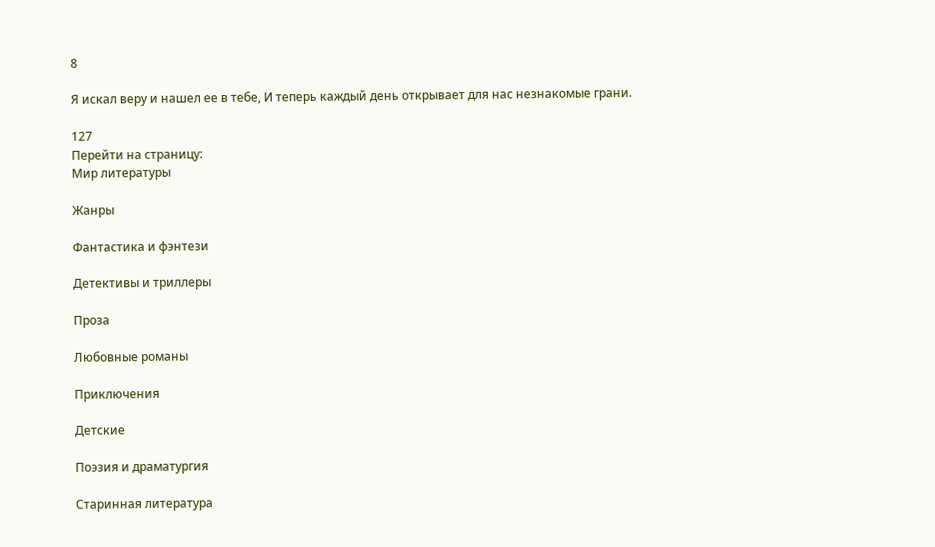8

Я искал веру и нашел ее в тебе, И теперь каждый день открывает для нас незнакомые грани.

127
Перейти на страницу:
Мир литературы

Жанры

Фантастика и фэнтези

Детективы и триллеры

Проза

Любовные романы

Приключения

Детские

Поэзия и драматургия

Старинная литература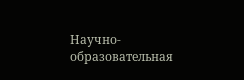Научно-образовательная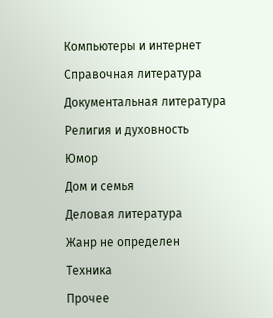Компьютеры и интернет

Справочная литература

Документальная литература

Религия и духовность

Юмор

Дом и семья

Деловая литература

Жанр не определен

Техника

Прочее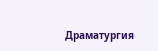Драматургия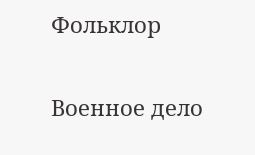Фольклор

Военное дело